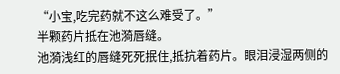“小宝,吃完药就不这么难受了。”
半颗药片抵在池漪唇缝。
池漪浅红的唇缝死死抿住,抵抗着药片。眼泪浸湿两侧的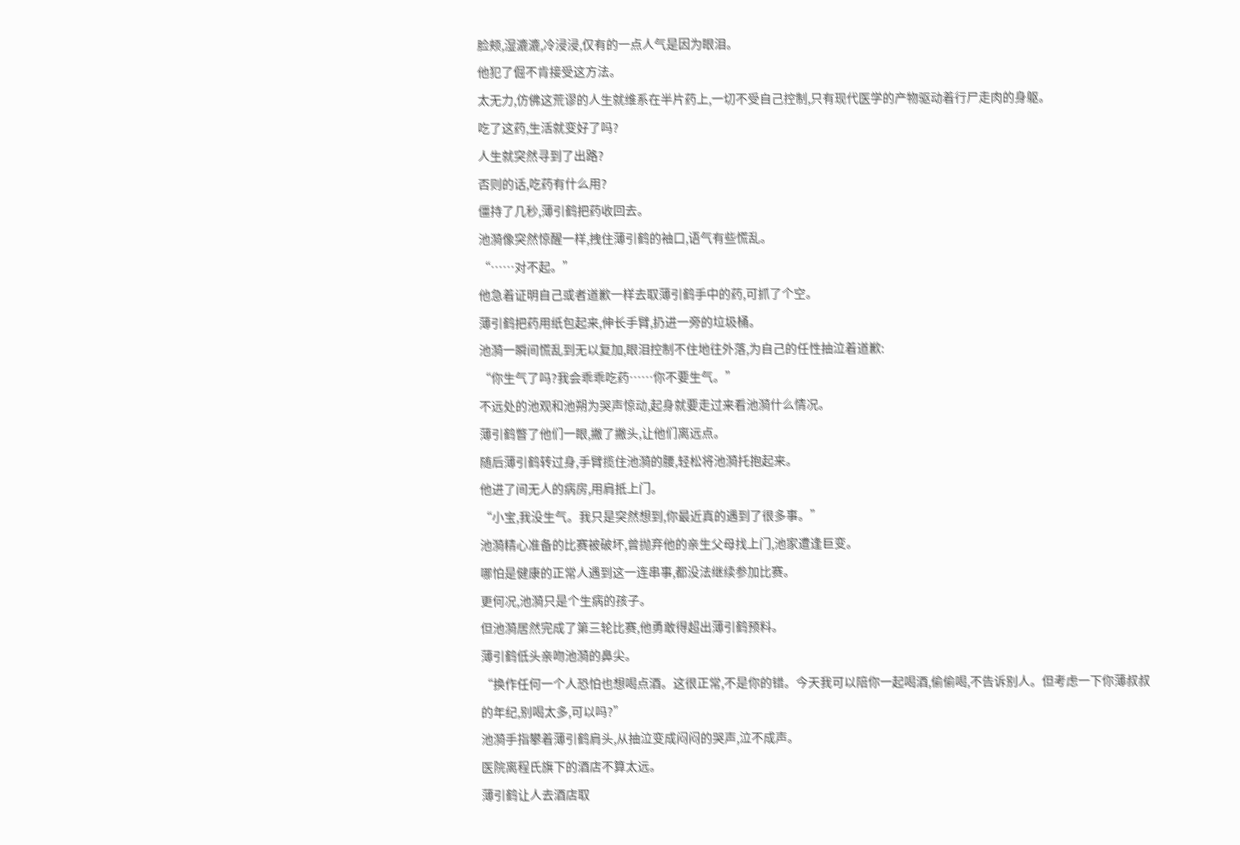脸颊,湿漉漉,冷浸浸,仅有的一点人气是因为眼泪。
他犯了倔不肯接受这方法。
太无力,仿佛这荒谬的人生就维系在半片药上,一切不受自己控制,只有现代医学的产物驱动着行尸走肉的身躯。
吃了这药,生活就变好了吗?
人生就突然寻到了出路?
否则的话,吃药有什么用?
僵持了几秒,薄引鹤把药收回去。
池漪像突然惊醒一样,拽住薄引鹤的袖口,语气有些慌乱。
“……对不起。”
他急着证明自己或者道歉一样去取薄引鹤手中的药,可抓了个空。
薄引鹤把药用纸包起来,伸长手臂,扔进一旁的垃圾桶。
池漪一瞬间慌乱到无以复加,眼泪控制不住地往外落,为自己的任性抽泣着道歉:
“你生气了吗?我会乖乖吃药……你不要生气。”
不远处的池观和池朔为哭声惊动,起身就要走过来看池漪什么情况。
薄引鹤瞥了他们一眼,撇了撇头,让他们离远点。
随后薄引鹤转过身,手臂揽住池漪的腰,轻松将池漪托抱起来。
他进了间无人的病房,用肩抵上门。
“小宝,我没生气。我只是突然想到,你最近真的遇到了很多事。”
池漪精心准备的比赛被破坏,曾抛弃他的亲生父母找上门,池家遭逢巨变。
哪怕是健康的正常人遇到这一连串事,都没法继续参加比赛。
更何况,池漪只是个生病的孩子。
但池漪居然完成了第三轮比赛,他勇敢得超出薄引鹤预料。
薄引鹤低头亲吻池漪的鼻尖。
“换作任何一个人恐怕也想喝点酒。这很正常,不是你的错。今天我可以陪你一起喝酒,偷偷喝,不告诉别人。但考虑一下你薄叔叔的年纪,别喝太多,可以吗?”
池漪手指攀着薄引鹤肩头,从抽泣变成闷闷的哭声,泣不成声。
医院离程氏旗下的酒店不算太远。
薄引鹤让人去酒店取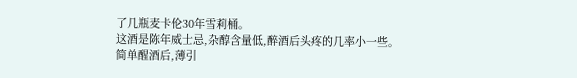了几瓶麦卡伦30年雪莉桶。
这酒是陈年威士忌,杂醇含量低,醉酒后头疼的几率小一些。
简单醒酒后,薄引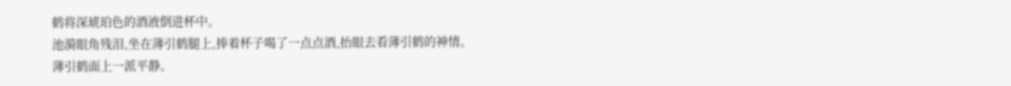鹤将深琥珀色的酒液倒进杯中。
池漪眼角残泪,坐在薄引鹤腿上,捧着杯子喝了一点点酒,抬眼去看薄引鹤的神情。
薄引鹤面上一派平静。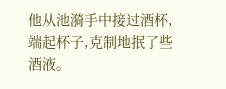他从池漪手中接过酒杯,端起杯子,克制地抿了些酒液。